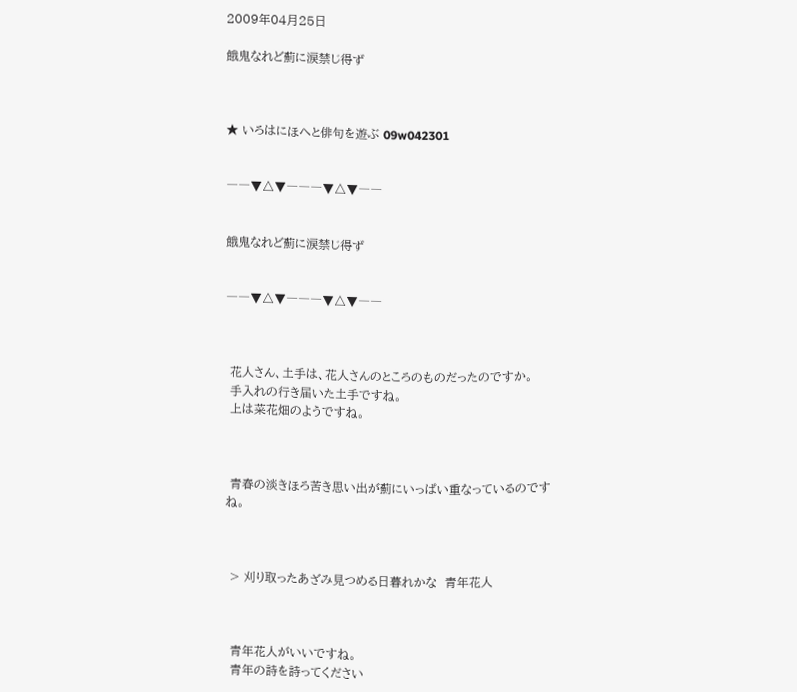2009年04月25日

餓鬼なれど薊に涙禁じ得ず



★ いろはにほへと俳句を遊ぶ 09w042301


――▼△▼―――▼△▼――


餓鬼なれど薊に涙禁じ得ず


――▼△▼―――▼△▼――



 花人さん、土手は、花人さんのところのものだったのですか。
 手入れの行き届いた土手ですね。
 上は菜花畑のようですね。



 青春の淡きほろ苦き思い出が薊にいっぱい重なっているのですね。



 > 刈り取ったあざみ見つめる日暮れかな  青年花人



 青年花人がいいですね。
 青年の詩を詩ってください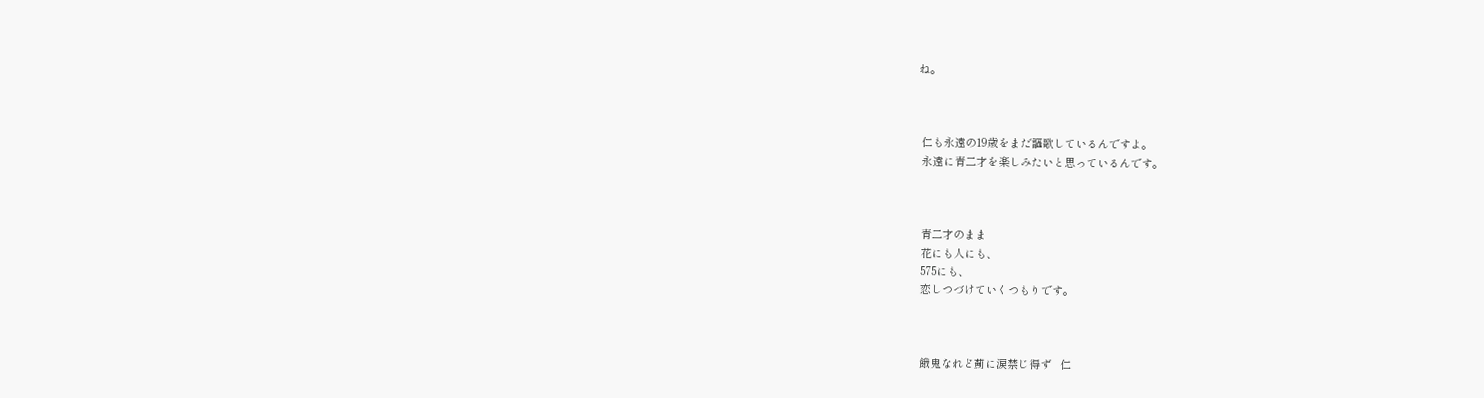ね。



 仁も永遠の19歳をまだ謳歌しているんですよ。
 永遠に青二才を楽しみたいと思っているんです。



 青二才のまま
 花にも人にも、
 575にも、
 恋しつづけていくつもりです。



 餓鬼なれど薊に涙禁じ得ず   仁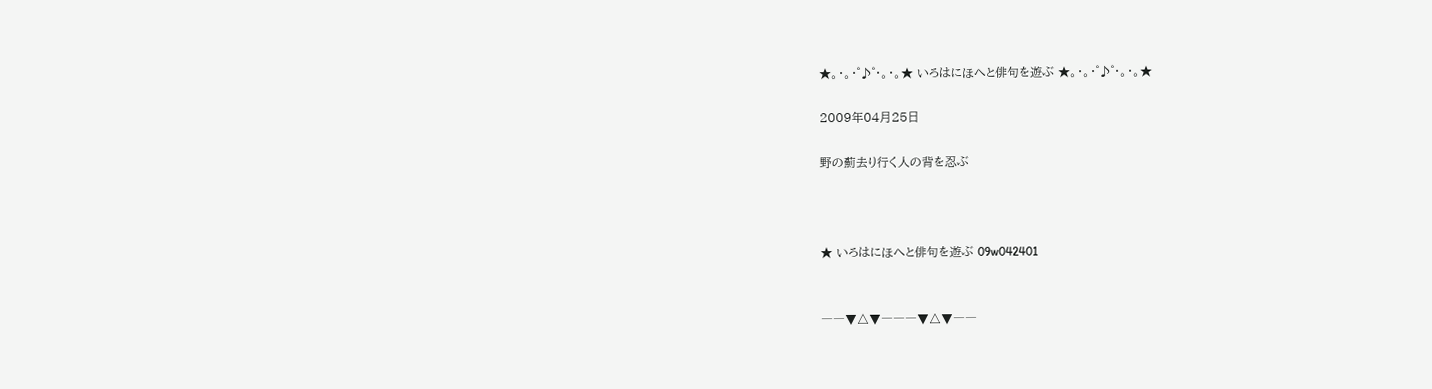★。・。・゜♪゜・。・。★ いろはにほへと俳句を遊ぶ ★。・。・゜♪゜・。・。★

2009年04月25日

野の薊去り行く人の背を忍ぶ



★ いろはにほへと俳句を遊ぶ 09w042401


――▼△▼―――▼△▼――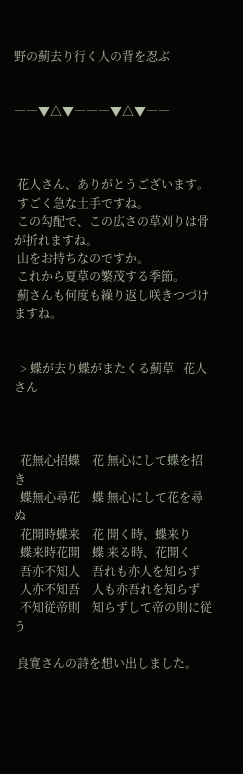野の薊去り行く人の背を忍ぶ


――▼△▼―――▼△▼――



 花人さん、ありがとうございます。
 すごく急な土手ですね。
 この勾配で、この広さの草刈りは骨が折れますね。
 山をお持ちなのですか。
 これから夏草の繁茂する季節。
 薊さんも何度も繰り返し咲きつづけますね。


  > 蝶が去り蝶がまたくる薊草   花人さん



  花無心招蝶    花 無心にして蝶を招き
  蝶無心尋花    蝶 無心にして花を尋ぬ
  花開時蝶来    花 開く時、蝶来り
  蝶来時花開    蝶 来る時、花開く
  吾亦不知人    吾れも亦人を知らず
  人亦不知吾    人も亦吾れを知らず
  不知従帝則    知らずして帝の則に従う

 良寛さんの詩を想い出しました。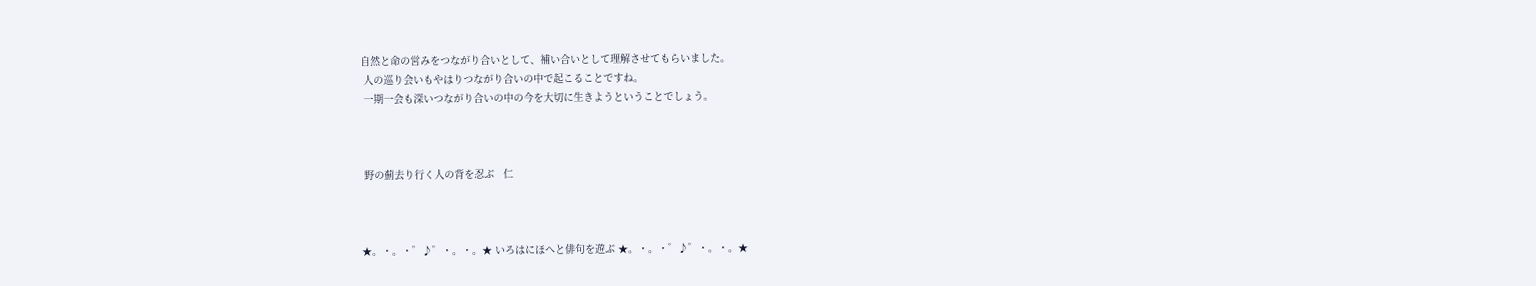自然と命の営みをつながり合いとして、補い合いとして理解させてもらいました。
 人の巡り会いもやはりつながり合いの中で起こることですね。
 一期一会も深いつながり合いの中の今を大切に生きようということでしょう。



 野の薊去り行く人の背を忍ぶ   仁



★。・。・゜♪゜・。・。★ いろはにほへと俳句を遊ぶ ★。・。・゜♪゜・。・。★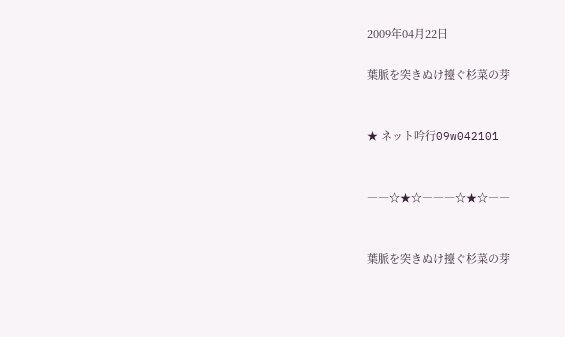2009年04月22日

葉脈を突きぬけ擡ぐ杉菜の芽


★ ネット吟行09w042101


――☆★☆―――☆★☆――


葉脈を突きぬけ擡ぐ杉菜の芽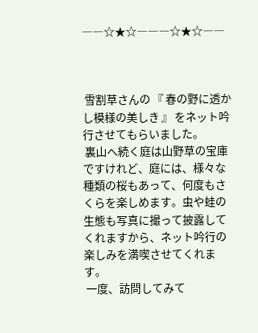――☆★☆―――☆★☆――



 雪割草さんの 『 春の野に透かし模様の美しき 』 をネット吟行させてもらいました。
 裏山へ続く庭は山野草の宝庫ですけれど、庭には、様々な種類の桜もあって、何度もさくらを楽しめます。虫や蛙の生態も写真に撮って披露してくれますから、ネット吟行の楽しみを満喫させてくれます。
 一度、訪問してみて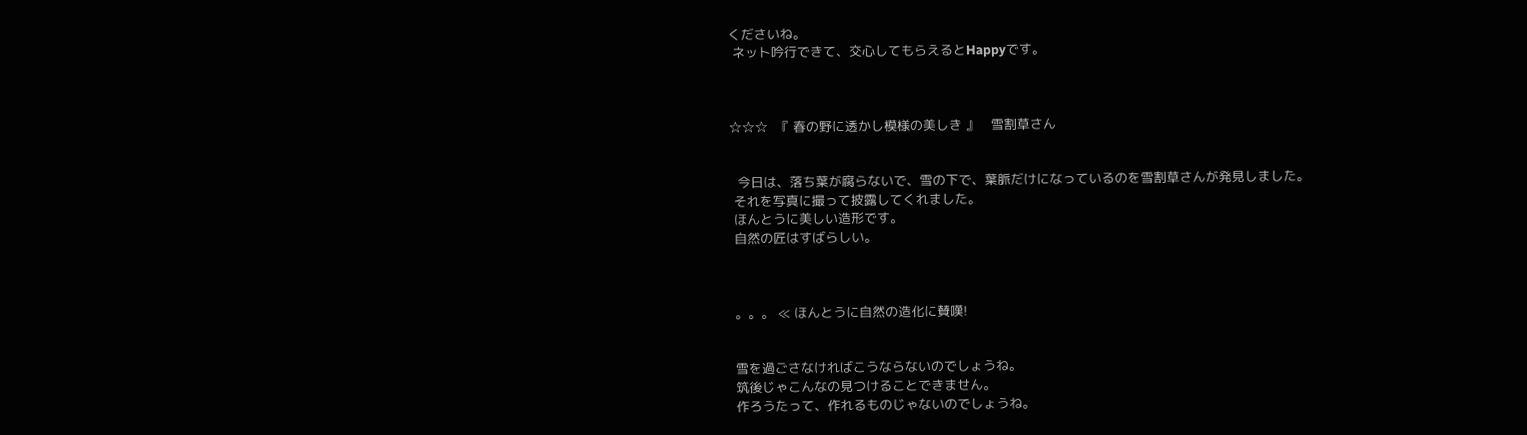くださいね。
 ネット吟行できて、交心してもらえるとHappyです。



☆☆☆  『 春の野に透かし模様の美しき 』   雪割草さん


  今日は、落ち葉が腐らないで、雪の下で、葉脈だけになっているのを雪割草さんが発見しました。
 それを写真に撮って披露してくれました。
 ほんとうに美しい造形です。
 自然の匠はすばらしい。



 。。。 ≪ ほんとうに自然の造化に賛嘆!


 雪を過ごさなければこうならないのでしょうね。
 筑後じゃこんなの見つけることできません。
 作ろうたって、作れるものじゃないのでしょうね。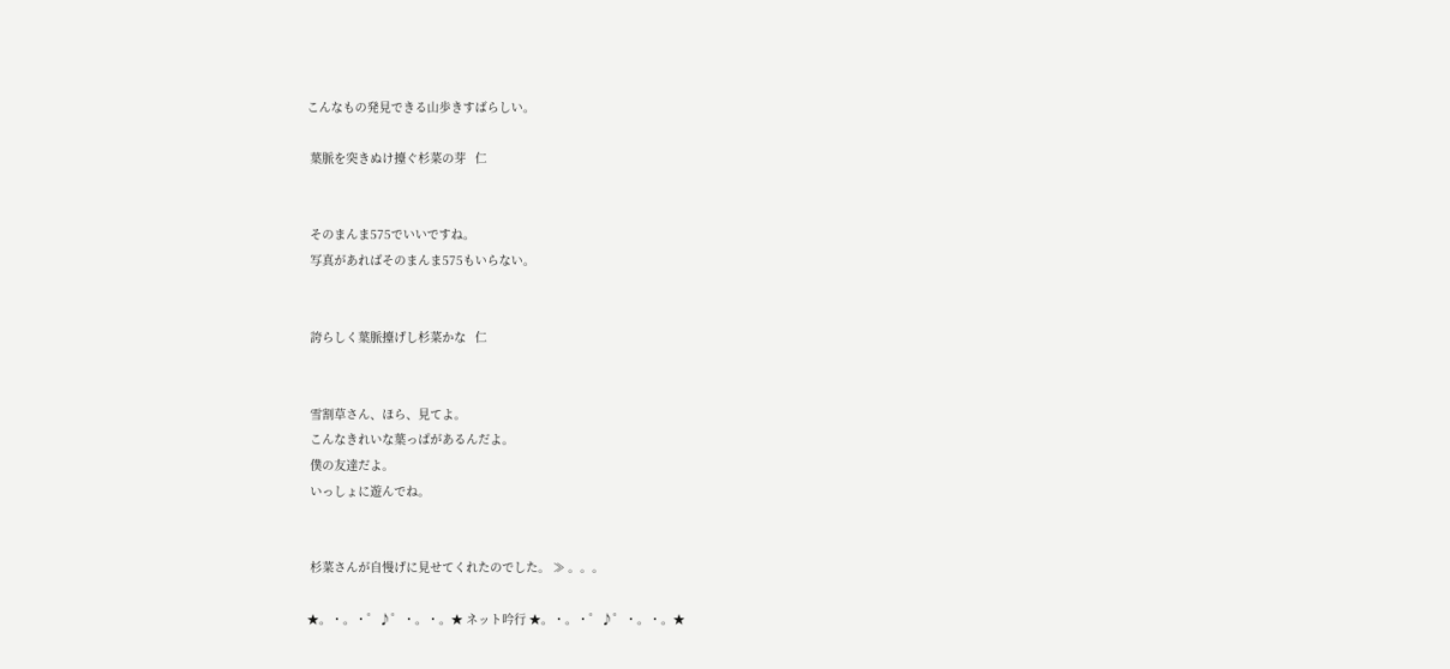こんなもの発見できる山歩きすばらしい。

 葉脈を突きぬけ擡ぐ杉菜の芽   仁


 そのまんま575でいいですね。
 写真があればそのまんま575もいらない。


 誇らしく葉脈擡げし杉菜かな   仁


 雪割草さん、ほら、見てよ。
 こんなきれいな葉っぱがあるんだよ。
 僕の友達だよ。
 いっしょに遊んでね。


 杉菜さんが自慢げに見せてくれたのでした。 ≫ 。。。

★。・。・゜♪゜・。・。★ ネット吟行 ★。・。・゜♪゜・。・。★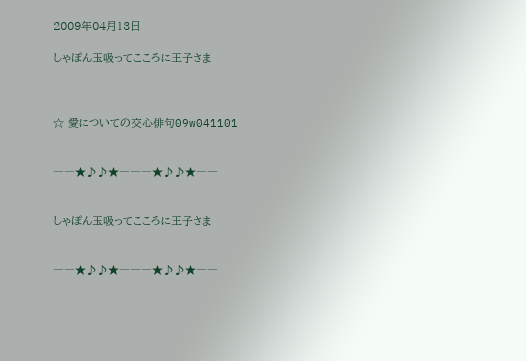2009年04月13日

しゃぽん玉吸ってこころに王子さま



☆ 愛についての交心俳句09w041101


――★♪♪★―――★♪♪★――


しゃぽん玉吸ってこころに王子さま


――★♪♪★―――★♪♪★――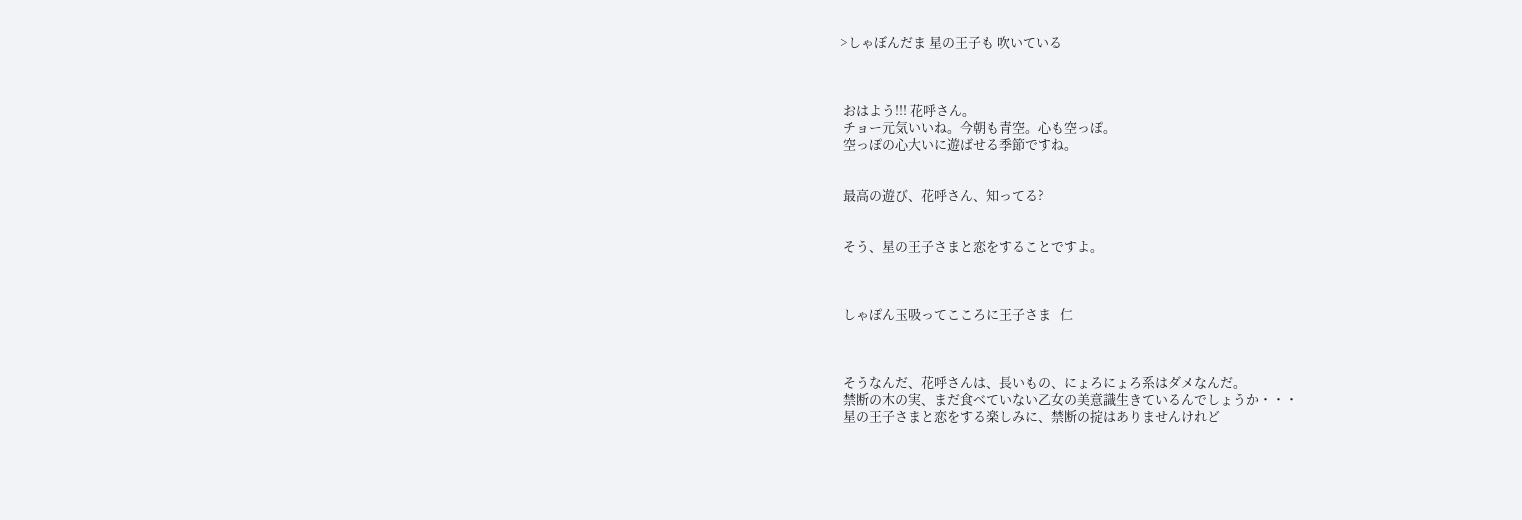>しゃぼんだま 星の王子も 吹いている



 おはよう!!! 花呼さん。
 チョー元気いいね。今朝も青空。心も空っぽ。
 空っぽの心大いに遊ばせる季節ですね。


 最高の遊び、花呼さん、知ってる?


 そう、星の王子さまと恋をすることですよ。



 しゃぽん玉吸ってこころに王子さま   仁



 そうなんだ、花呼さんは、長いもの、にょろにょろ系はダメなんだ。
 禁断の木の実、まだ食べていない乙女の美意識生きているんでしょうか・・・
 星の王子さまと恋をする楽しみに、禁断の掟はありませんけれど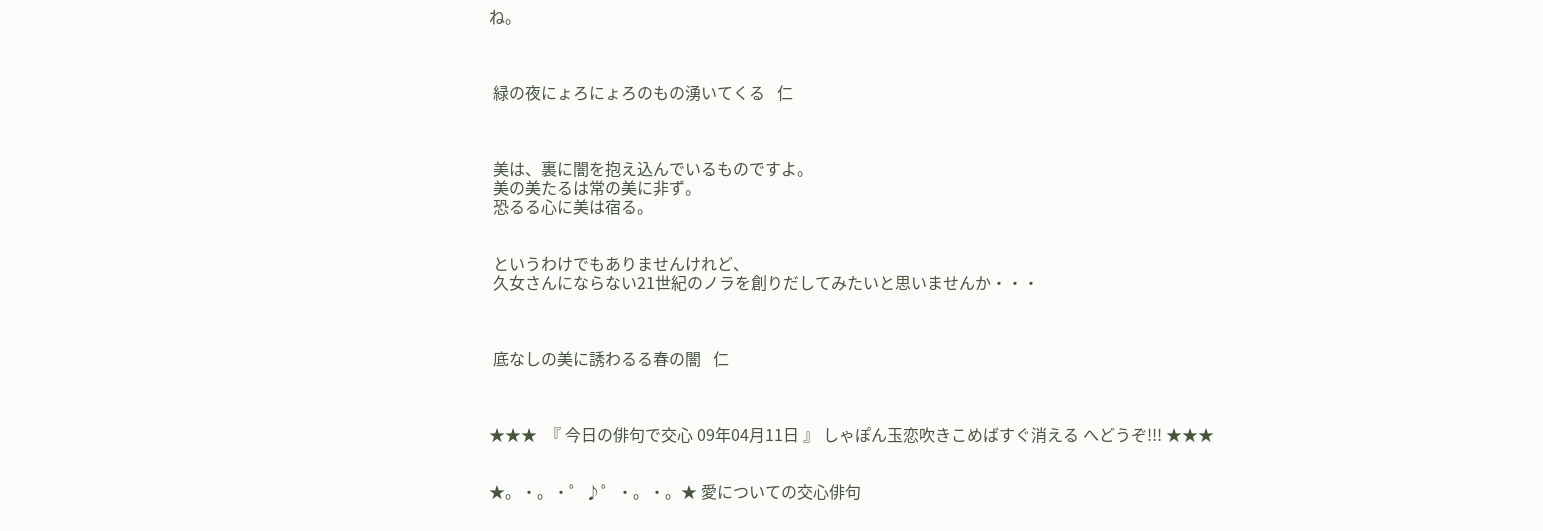ね。



 緑の夜にょろにょろのもの湧いてくる   仁



 美は、裏に闇を抱え込んでいるものですよ。
 美の美たるは常の美に非ず。
 恐るる心に美は宿る。


 というわけでもありませんけれど、
 久女さんにならない21世紀のノラを創りだしてみたいと思いませんか・・・



 底なしの美に誘わるる春の闇   仁



★★★  『 今日の俳句で交心 09年04月11日 』 しゃぽん玉恋吹きこめばすぐ消える へどうぞ!!! ★★★


★。・。・゜♪゜・。・。★ 愛についての交心俳句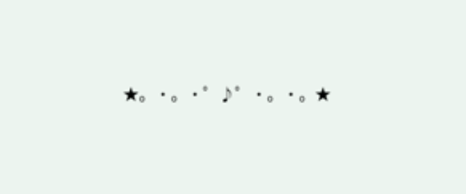★。・。・゜♪゜・。・。★